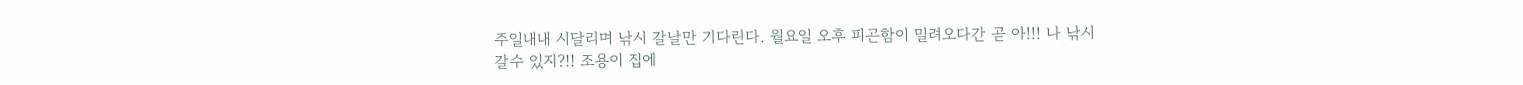주일내내 시달리며 낚시 갈날만 기다린다. 월요일 오후 피곤함이 밀려오다간 곧 아!!! 나 낚시 갈수 있지?!! 조용이 집에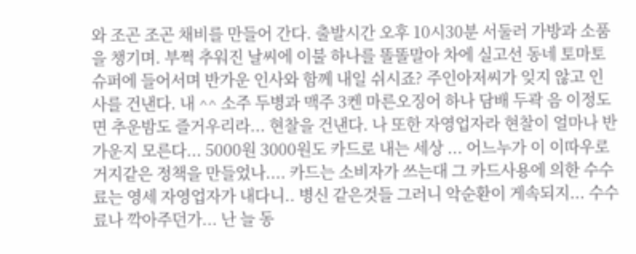와 조곤 조곤 채비를 만들어 간다. 출발시간 오후 10시30분 서둘러 가방과 소품을 챙기며. 부쩍 추워진 날씨에 이불 하나를 똘똘말아 차에 실고선 동네 토마토 슈퍼에 들어서며 반가운 인사와 함께 내일 쉬시죠? 주인아저씨가 잊지 않고 인사를 건낸다. 내 ^^ 소주 두병과 맥주 3켄 마른오징어 하나 담배 두곽 음 이정도면 추운밤도 즐거우리라... 현찰을 건낸다. 나 또한 자영업자라 현찰이 얼마나 반가운지 모른다... 5000원 3000원도 카드로 내는 세상 ... 어느누가 이 이따우로 거지같은 정책을 만들었나.... 카드는 소비자가 쓰는대 그 카드사용에 의한 수수료는 영세 자영업자가 내다니.. 병신 같은것들 그러니 악순환이 게속되지... 수수료나 깍아주던가... 난 늘 동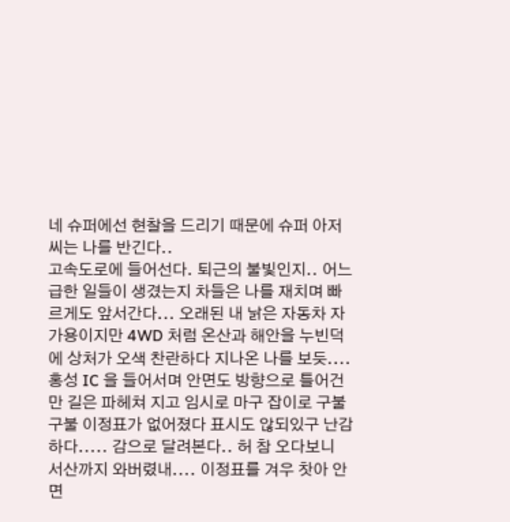네 슈퍼에선 현찰을 드리기 때문에 슈퍼 아저씨는 나를 반긴다..
고속도로에 들어선다. 퇴근의 불빛인지.. 어느 급한 일들이 생겼는지 차들은 나를 재치며 빠르게도 앞서간다... 오래된 내 낡은 자동차 자가용이지만 4WD 처럼 온산과 해안을 누빈덕에 상처가 오색 찬란하다 지나온 나를 보듯.... 홍성 IC 을 들어서며 안면도 방향으로 틀어건만 길은 파헤쳐 지고 임시로 마구 잡이로 구불구불 이정표가 없어졌다 표시도 않되있구 난감하다..... 감으로 달려본다.. 허 참 오다보니 서산까지 와버렸내.... 이정표를 겨우 찻아 안면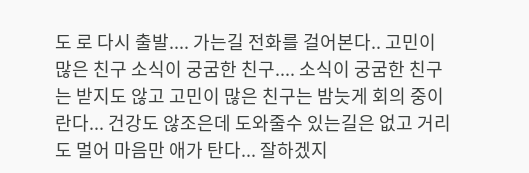도 로 다시 출발.... 가는길 전화를 걸어본다.. 고민이 많은 친구 소식이 궁굼한 친구.... 소식이 궁굼한 친구는 받지도 않고 고민이 많은 친구는 밤늣게 회의 중이란다... 건강도 않조은데 도와줄수 있는길은 없고 거리도 멀어 마음만 애가 탄다... 잘하겠지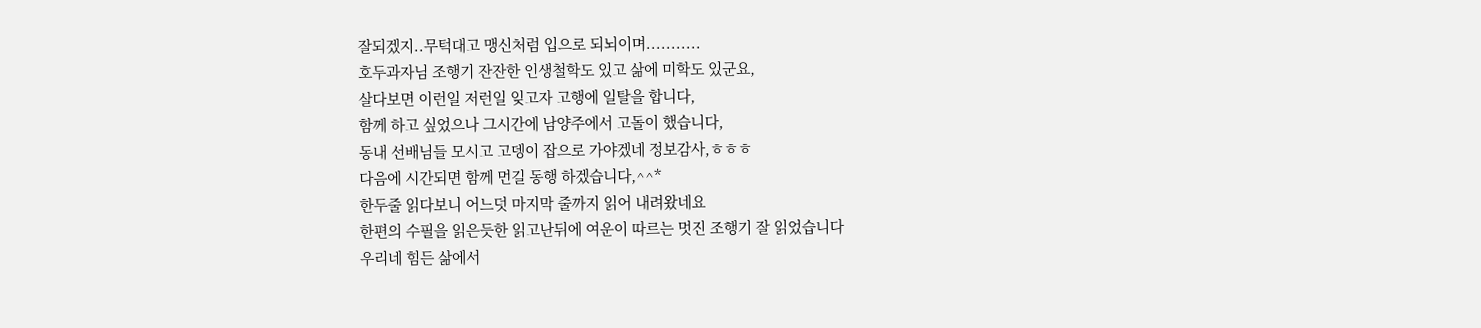잘되겠지..무턱대고 맹신처럼 입으로 되뇌이며...........
호두과자님 조행기 잔잔한 인생철학도 있고 삶에 미학도 있군요,
살다보면 이런일 저런일 잊고자 고행에 일탈을 합니다,
함께 하고 싶었으나 그시간에 남양주에서 고돌이 했습니다,
동내 선배님들 모시고 고뎅이 잡으로 가야겠네 정보감사,ㅎㅎㅎ
다음에 시간되면 함께 먼길 동행 하겠습니다,^^*
한두줄 읽다보니 어느덧 마지막 줄까지 읽어 내려왔네요
한편의 수필을 읽은듯한 읽고난뒤에 여운이 따르는 멋진 조행기 잘 읽었습니다
우리네 힘든 삶에서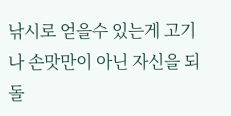낚시로 얻을수 있는게 고기나 손맛만이 아닌 자신을 되돌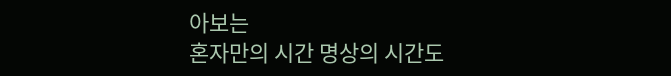아보는
혼자만의 시간 명상의 시간도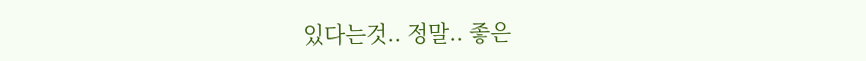있다는것.. 정말.. 좋은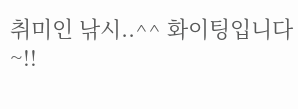취미인 낚시..^^ 화이팅입니다~!!